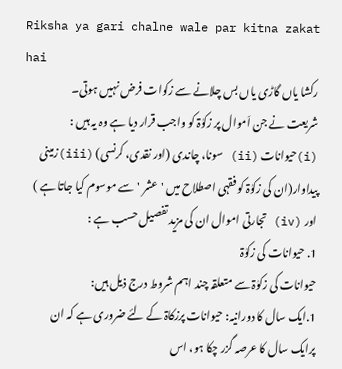Riksha ya gari chalne wale par kitna zakat hai
رکشا یاں گاڑی یاں بس چلانے سے زکوات فرض نہیں ہوتی۔
شریعت نے جن اَموال پر زکوٰۃ کو واجب قرار دیا ہے وہ یہ ہیں :
(i)حیوانات (ii) سونا، چاندی (اور نقدی، کرنسی) (iii)زمینی پیداوار(ان کی زکوٰۃ کو فقہی اصطلاح میں 'عشر 'سے موسوم کیا جاتا ہے ) اور (iv) تجارتی اموال ان کی مزید تفصیل حسب ہے :
1. حیوانات کی زکوٰۃ
حیوانات کی زکوٰۃ سے متعلقہ چند اہم شروط درج ذیل ہیں:
1.ایک سال کا دورانیہ: حیوانات پرزکاۃ کے لئے ضروری ہے کہ ان پرایک سال کا عرصہ گزر چکا ہو، اس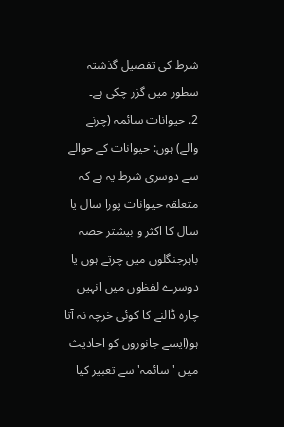شرط کی تفصیل گذشتہ سطور میں گزر چکی ہے۔
2. حیوانات سائمہ (چرنے والے) ہوں: حیوانات کے حوالے سے دوسری شرط یہ ہے کہ متعلقہ حیوانات پورا سال یا سال کا اکثر و بیشتر حصہ باہرجنگلوں میں چرتے ہوں یا دوسرے لفظوں میں انہیں چارہ ڈالنے کا کوئی خرچہ نہ آتا ہو(ایسے جانوروں کو احادیث میں 'سائمہ' سے تعبیر کیا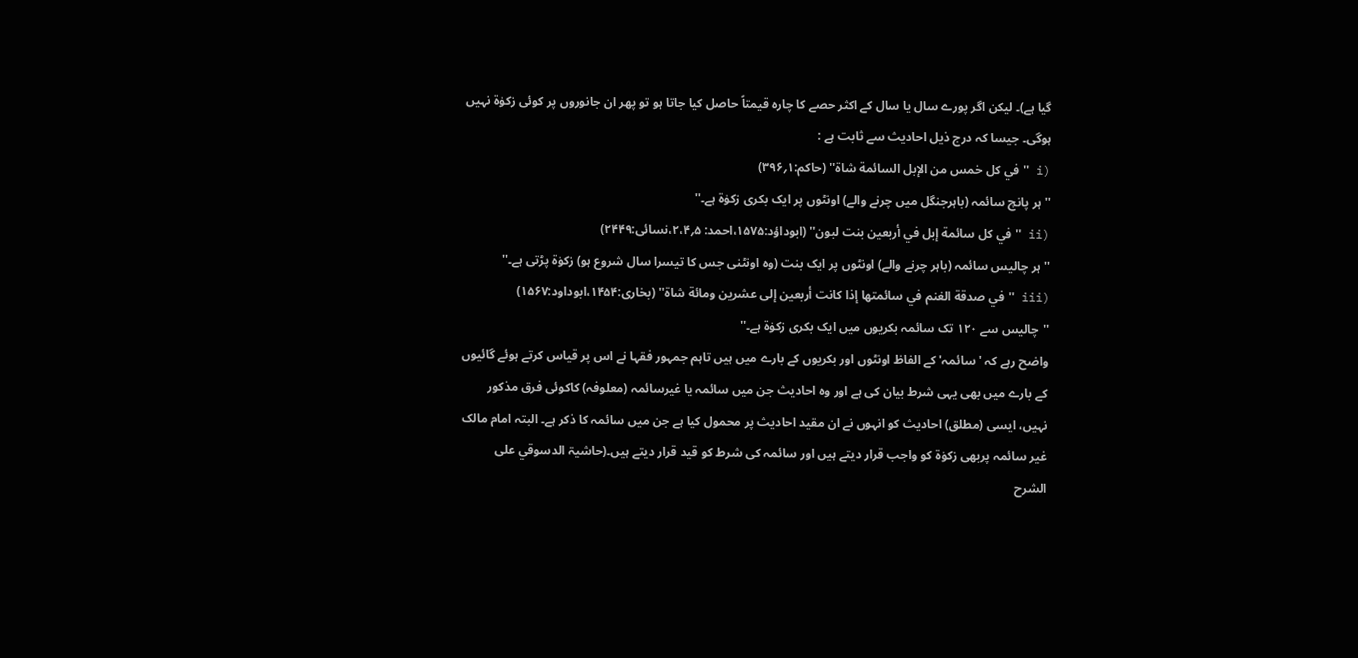گیا ہے)۔ لیکن اگر پورے سال یا سال کے اکثر حصے کا چارہ قیمتاً حاصل کیا جاتا ہو تو پھر ان جانوروں پر کوئی زکوٰۃ نہیں ہوگی۔ جیسا کہ درج ذیل احادیث سے ثابت ہے :
(i ''في کل خمس من الإبل السائمة شاة'' (حاکم:۱؍۳۹۶)
''ہر پانچ سائمہ (باہرجنگل میں چرنے والے) اونٹوں پر ایک بکری زکوٰۃ ہے۔''
(ii ''في کل سائمة إبل في أربعین بنت لبون'' (ابوداؤد:۱۵۷۵،احمد: ۵؍۲،۴،نسائی:۲۴۴۹)
''ہر چالیس سائمہ (باہر چرنے والے) اونٹوں پر ایک بنت (وہ اونٹنی جس کا تیسرا سال شروع ہو) زکوٰۃ پڑتی ہے۔''
(iii ''في صدقة الغنم في سائمتھا إذا کانت أربعین إلی عشرین ومائة شاة'' (بخاری:۱۴۵۴،ابوداود:۱۵۶۷)
''چالیس سے ۱۲۰ تک سائمہ بکریوں میں ایک بکری زکوٰۃ ہے۔''
واضح رہے کہ 'سائمہ' کے الفاظ اونٹوں اور بکریوں کے بارے میں ہیں تاہم جمہور فقہا نے اس پر قیاس کرتے ہوئے گائیوں کے بارے میں بھی یہی شرط بیان کی ہے اور وہ احادیث جن میں سائمہ یا غیرسائمہ (معلوفہ) کاکوئی فرق مذکور نہیں، ایسی (مطلق) احادیث کو انہوں نے ان مقید احادیث پر محمول کیا ہے جن میں سائمہ کا ذکر ہے۔ البتہ امام مالک غیر سائمہ پربھی زکوٰۃ کو واجب قرار دیتے ہیں اور سائمہ کی شرط کو قید قرار دیتے ہیں۔(حاشیۃ الدسوقي علی الشرح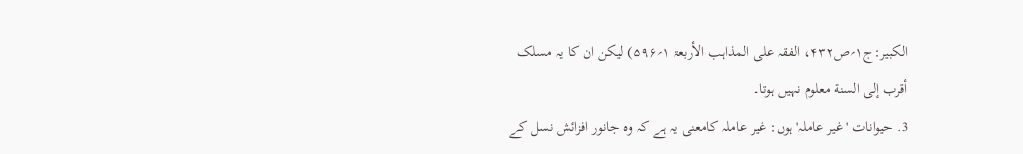الکبیر:ج۱؍ص۴۳۲، الفقہ علی المذاہب الأربعۃ ۱؍۵۹۶) لیکن ان کا یہ مسلک أقرب إلی السنة معلوم نہیں ہوتا۔
3. حیوانات 'غیر عاملہ' ہوں: غیر عاملہ کامعنی یہ ہے کہ وہ جانور افزائش نسل کے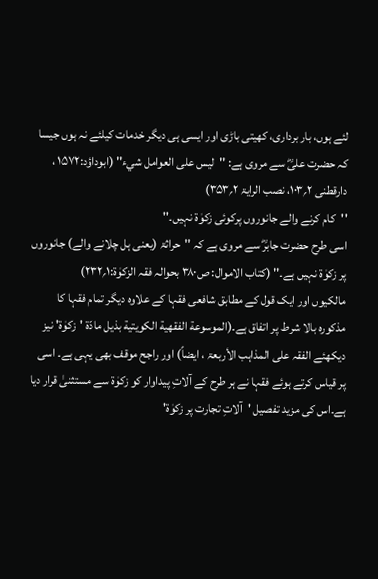لئے ہوں، بار برداری، کھیتی باڑی اور ایسی ہی دیگر خدمات کیلئے نہ ہوں جیسا کہ حضرت علیؓ سے مروی ہے: ''لیس علی العوامل شيء'' (ابوداؤد:۱۵۷۲ ، دارقطنی ۲؍۱۰۳، نصب الرایۃ ۲؍۳۵۳)
''کام کرنے والے جانوروں پرکوئی زکوٰۃ نہیں۔''
اسی طرح حضرت جابرؓ سے مروی ہے کہ ''حراثۃ (یعنی ہل چلانے والے) جانوروں پر زکوٰۃ نہیں ہے۔'' (کتاب الاموال: ص۳۸۰ بحوالہ فقہ الزکوٰۃ:۱؍۲۳۲)
مالکیوں اور ایک قول کے مطابق شافعی فقہا کے علاوہ دیگر تمام فقہا کا مذکورہ بالا شرط پر اتفاق ہے۔(الموسوعة الفقهیة الکویتیة بذیل مادّة 'زکوٰة' نیز دیکھئے الفقہ علی المذاہب الأربعۃ ، ایضاً) اور راجح موقف بھی یہی ہے۔ اسی پر قیاس کرتے ہوئے فقہا نے ہر طرح کے آلاتِ پیداوار کو زکوٰۃ سے مستثنیٰ قرار دیا ہے۔اس کی مزید تفصیل 'آلاتِ تجارت پر زکوٰۃ'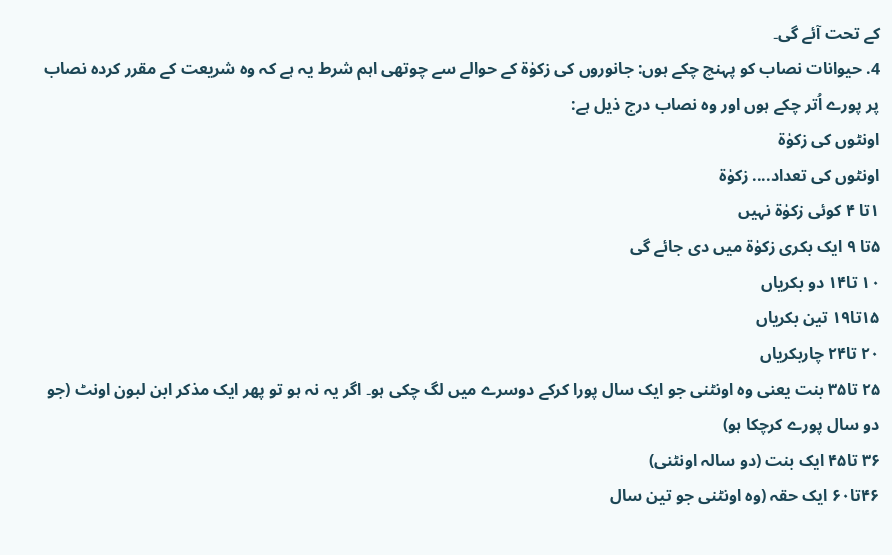کے تحت آئے گی۔
4. حیوانات نصاب کو پہنچ چکے ہوں: جانوروں کی زکوٰۃ کے حوالے سے چوتھی اہم شرط یہ ہے کہ وہ شریعت کے مقرر کردہ نصاب پر پورے اُتر چکے ہوں اور وہ نصاب درج ذیل ہے:
اونٹوں کی زکوٰۃ
اونٹوں کی تعداد.... زکوٰۃ
۱تا ۴ کوئی زکوٰۃ نہیں
۵تا ۹ ایک بکری زکوٰۃ میں دی جائے گی
۱۰ تا۱۴ دو بکریاں
۱۵تا۱۹ تین بکریاں
۲۰ تا۲۴ چاربکریاں
۲۵ تا۳۵ بنت یعنی وہ اونٹنی جو ایک سال پورا کرکے دوسرے میں لگ چکی ہو۔ اگر یہ نہ ہو تو پھر ایک مذکر ابن لبون اونٹ (جو دو سال پورے کرچکا ہو)
۳۶ تا۴۵ ایک بنت (دو سالہ اونٹنی)
۴۶تا۶۰ ایک حقہ (وہ اونٹنی جو تین سال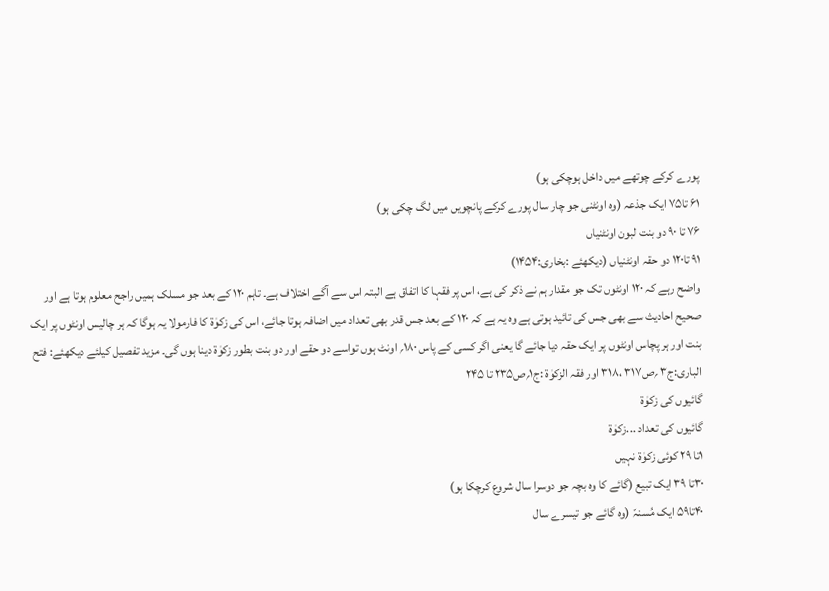پورے کرکے چوتھے میں داخل ہوچکی ہو)
۶۱ تا۷۵ ایک جذعہ (وہ اونٹنی جو چار سال پورے کرکے پانچویں میں لگ چکی ہو)
۷۶ تا ۹۰ دو بنت لبون اونٹنیاں
۹۱ تا۱۲۰ دو حقہ اونٹنیاں (دیکھئے :بخاری:۱۴۵۴)
واضح رہے کہ ۱۲۰ اونٹوں تک جو مقدار ہم نے ذکر کی ہے، اس پر فقہا کا اتفاق ہے البتہ اس سے آگے اختلاف ہے۔ تاہم ۱۲۰ کے بعد جو مسلک ہمیں راجح معلوم ہوتا ہے اور صحیح احادیث سے بھی جس کی تائید ہوتی ہے وہ یہ ہے کہ ۱۲۰ کے بعد جس قدر بھی تعداد میں اضافہ ہوتا جائے، اس کی زکوٰۃ کا فارمولا یہ ہوگا کہ ہر چالیس اونٹوں پر ایک بنت اور ہر پچاس اونٹوں پر ایک حقہ دیا جائے گا یعنی اگر کسی کے پاس ۱۸۰؍ اونٹ ہوں تواسے دو حقے اور دو بنت بطور زکوٰۃ دینا ہوں گی۔ مزید تفصیل کیلئے دیکھئے: فتح الباری:ج۳ ؍ص۳۱۷ ،۳۱۸ اور فقہ الزکوٰۃ :ج۱؍ص۲۳۵ تا ۲۴۵
گائیوں کی زکوٰۃ
گائیوں کی تعداد ...زکوٰۃ
۱تا ۲۹ کوئی زکوٰۃ نہیں
۳۰تا ۳۹ ایک تبیع (گائے کا وہ بچہ جو دوسرا سال شروع کرچکا ہو)
۴۰تا۵۹ ایک مُسنہّ (وہ گائے جو تیسرے سال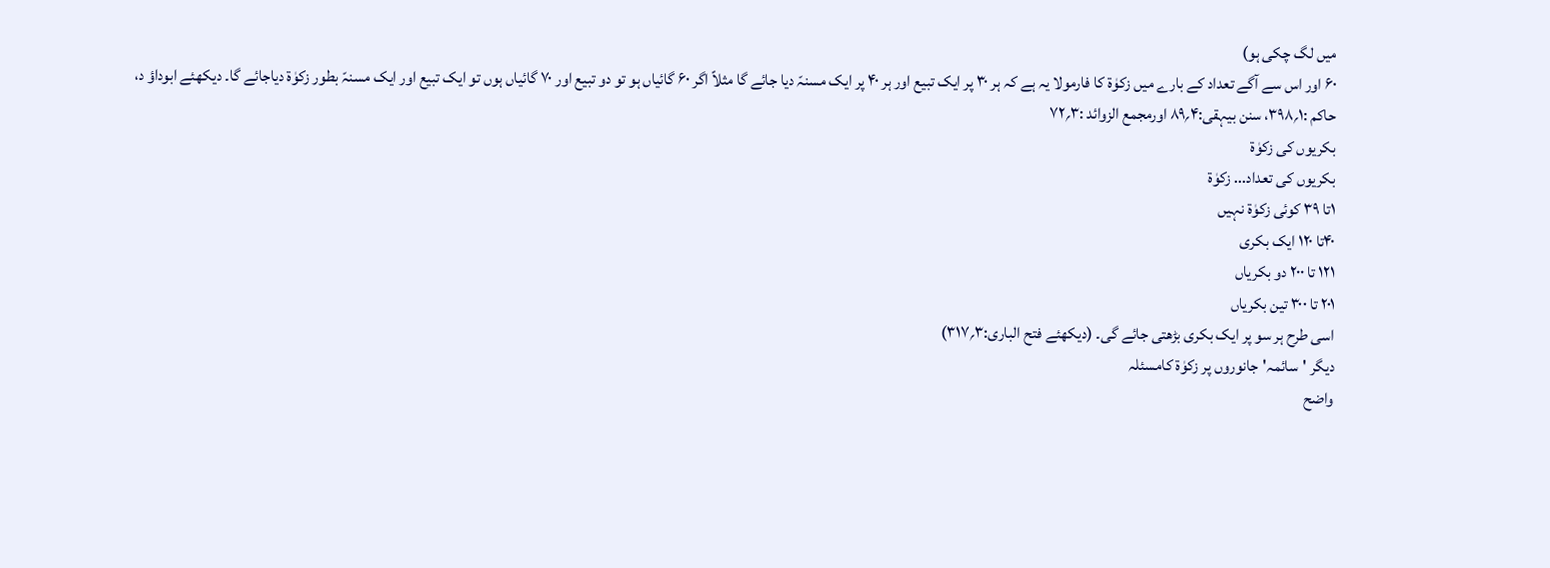میں لگ چکی ہو)
۶۰ اور اس سے آگے تعداد کے بارے میں زکوٰۃ کا فارمولا یہ ہے کہ ہر ۳۰ پر ایک تبیع اور ہر ۴۰ پر ایک مسنہّ دیا جائے گا مثلاً اگر ۶۰ گائیاں ہو تو دو تبیع اور ۷۰ گائیاں ہوں تو ایک تبیع اور ایک مسنہّ بطور زکوٰۃ دیاجائے گا۔ دیکھئے ابوداؤ د، حاکم :۱؍۳۹۸، سنن بیہقی:۴؍۸۹ اورمجمع الزوائد :۳؍۷۲
بکریوں کی زکوٰۃ
بکریوں کی تعداد... زکوٰۃ
۱تا ۳۹ کوئی زکوٰۃ نہیں
۴۰تا ۱۲۰ ایک بکری
۱۲۱ تا ۲۰۰ دو بکریاں
۲۰۱ تا ۳۰۰ تین بکریاں
اسی طرح ہر سو پر ایک بکری بڑھتی جائے گی۔ (دیکھئے فتح الباری:۳؍۳۱۷)
دیگر 'سائمہ'جانوروں پر زکوٰۃ کامسئلہ
واضح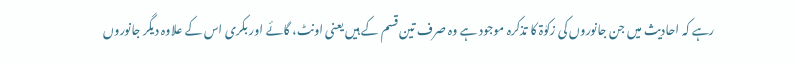رہے کہ احادیث میں جن جانوروں کی زکوٰۃ کا تذکرہ موجود ہے وہ صرف تین قسم کے ہیں یعنی اونٹ، گائے اور بکری اس کے علاوہ دیگر جانوروں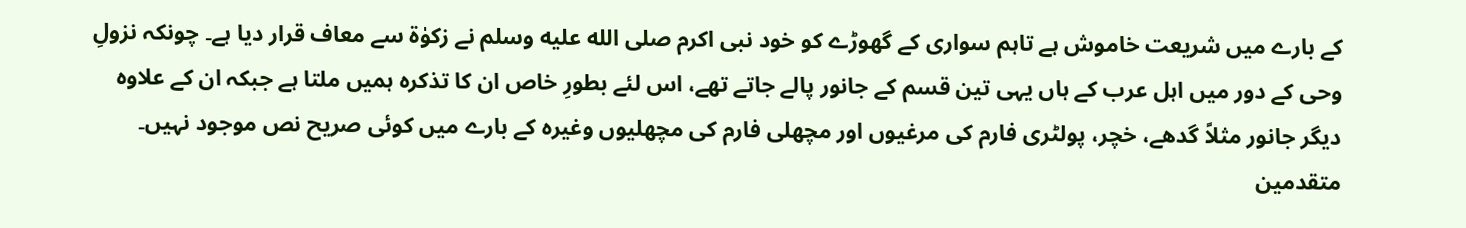کے بارے میں شریعت خاموش ہے تاہم سواری کے گھوڑے کو خود نبی اکرم صلى الله عليه وسلم نے زکوٰۃ سے معاف قرار دیا ہے۔ چونکہ نزولِ وحی کے دور میں اہل عرب کے ہاں یہی تین قسم کے جانور پالے جاتے تھے، اس لئے بطورِ خاص ان کا تذکرہ ہمیں ملتا ہے جبکہ ان کے علاوہ دیگر جانور مثلاً گدھے، خچر، پولٹری فارم کی مرغیوں اور مچھلی فارم کی مچھلیوں وغیرہ کے بارے میں کوئی صریح نص موجود نہیں۔ متقدمین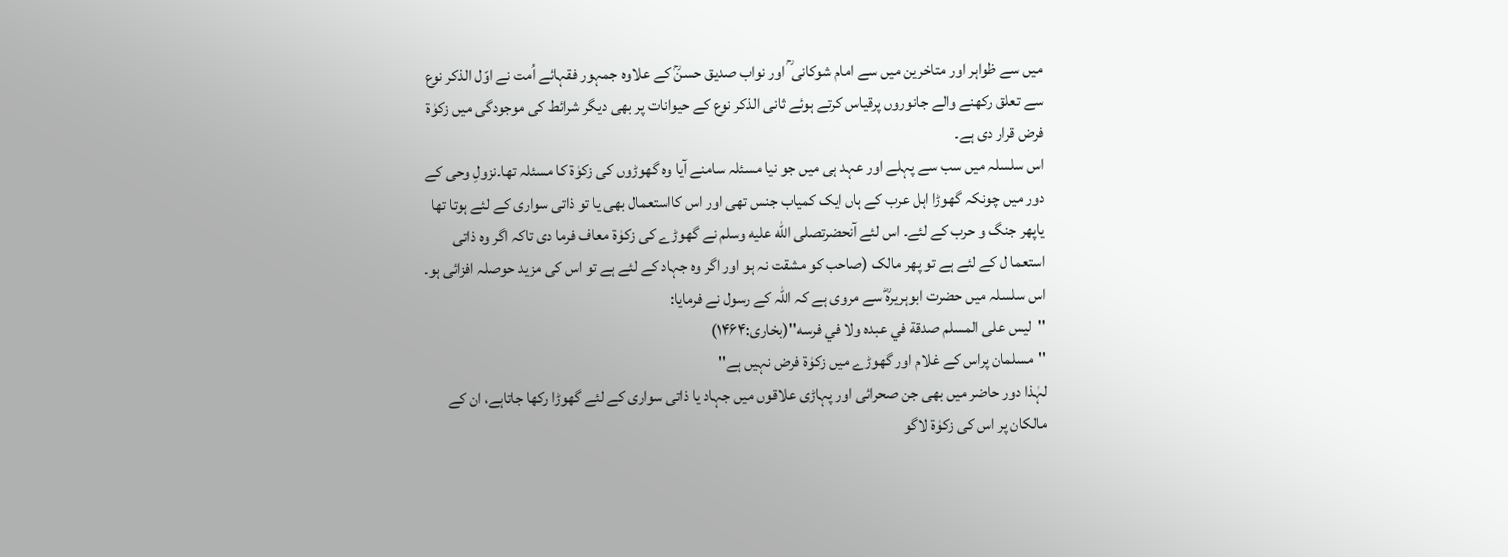میں سے ظواہر اور متاخرین میں سے امام شوکانی ؒ اور نواب صدیق حسنؒ کے علاوہ جمہور فقہائے اُمت نے اوّل الذکر نوع سے تعلق رکھنے والے جانوروں پرقیاس کرتے ہوئے ثانی الذکر نوع کے حیوانات پر بھی دیگر شرائط کی موجودگی میں زکوٰۃ فرض قرار دی ہے۔
اس سلسلہ میں سب سے پہلے اور عہد ہی میں جو نیا مسئلہ سامنے آیا وہ گھوڑوں کی زکوٰۃ کا مسئلہ تھا۔نزولِ وحی کے دور میں چونکہ گھوڑا اہل عرب کے ہاں ایک کمیاب جنس تھی اور اس کااستعمال بھی یا تو ذاتی سواری کے لئے ہوتا تھا یاپھر جنگ و حرب کے لئے۔ اس لئے آنحضرتصلى الله عليه وسلم نے گھوڑے کی زکوٰۃ معاف فرما دی تاکہ اگر وہ ذاتی استعما ل کے لئے ہے تو پھر مالک (صاحب کو مشقت نہ ہو اور اگر وہ جہاد کے لئے ہے تو اس کی مزید حوصلہ افزائی ہو۔ اس سلسلہ میں حضرت ابوہریرہؓ سے مروی ہے کہ اللہ کے رسول نے فرمایا:
''لیس علی المسلم صدقة في عبده ولا في فرسه''(بخاری:۱۴۶۴)
''مسلمان پراس کے غلام اور گھوڑے میں زکوٰۃ فرض نہیں ہے''
لہٰذا دور حاضر میں بھی جن صحرائی اور پہاڑی علاقوں میں جہاد یا ذاتی سواری کے لئے گھوڑا رکھا جاتاہے، ان کے مالکان پر اس کی زکوٰۃ لاگو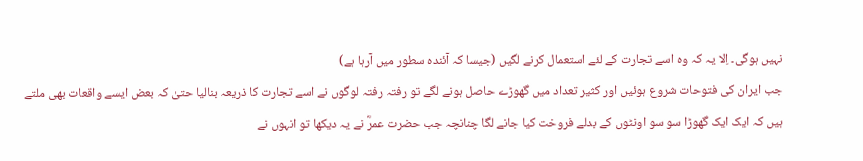نہیں ہوگی۔ اِلا یہ کہ وہ اسے تجارت کے لئے استعمال کرنے لگیں (جیسا کہ آئندہ سطور میں آرہا ہے)
جب ایران کی فتوحات شروع ہوئیں اور کثیر تعداد میں گھوڑے حاصل ہونے لگے تو رفتہ رفتہ لوگوں نے اسے تجارت کا ذریعہ بنالیا حتیٰ کہ بعض ایسے واقعات بھی ملتے ہیں کہ ایک ایک گھوڑا سو سو اونٹوں کے بدلے فروخت کیا جانے لگا چنانچہ جب حضرت عمرؓ نے یہ دیکھا تو انہوں نے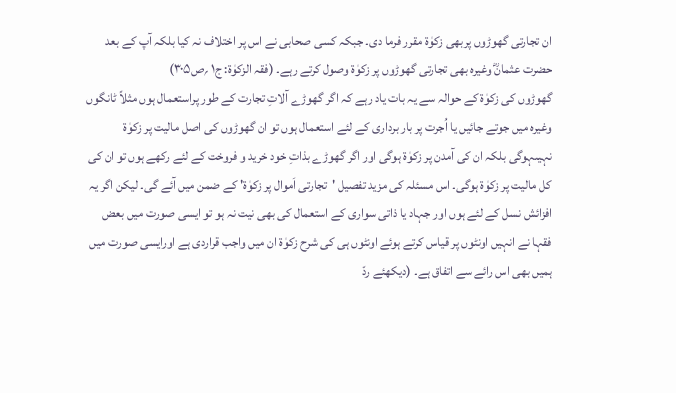ان تجارتی گھوڑوں پربھی زکوٰۃ مقرر فرما دی۔ جبکہ کسی صحابی نے اس پر اختلاف نہ کیا بلکہ آپ کے بعد حضرت عثمانؓ وغیرہ بھی تجارتی گھوڑوں پر زکوٰۃ وصول کرتے رہے۔ (فقہ الزکوٰۃ: ج۱ ؍ص۳۰۵)
گھوڑوں کی زکوٰۃ کے حوالہ سے یہ بات یاد رہے کہ اگر گھوڑے آلاتِ تجارت کے طور پراستعمال ہوں مثلاً ٹانگوں وغیرہ میں جوتے جائیں یا اُجرت پر بار برداری کے لئے استعمال ہوں تو ان گھوڑوں کی اصل مالیت پر زکوٰۃ نہیںہوگی بلکہ ان کی آمدن پر زکوٰۃ ہوگی اور اگر گھوڑے بذاتِ خود خرید و فروخت کے لئے رکھے ہوں تو ان کی کل مالیت پر زکوٰۃ ہوگی۔ اس مسئلہ کی مزید تفصیل 'تجارتی اَموال پر زکوٰۃ' کے ضمن میں آئے گی۔ لیکن اگر یہ افزائش نسل کے لئے ہوں اور جہاد یا ذاتی سواری کے استعمال کی بھی نیت نہ ہو تو ایسی صورت میں بعض فقہا نے انہیں اونٹوں پر قیاس کرتے ہوئے اونٹوں ہی کی شرح زکوٰۃ ان میں واجب قراردی ہے اورایسی صورت میں ہمیں بھی اس رائے سے اتفاق ہے۔ (دیکھئے ردّ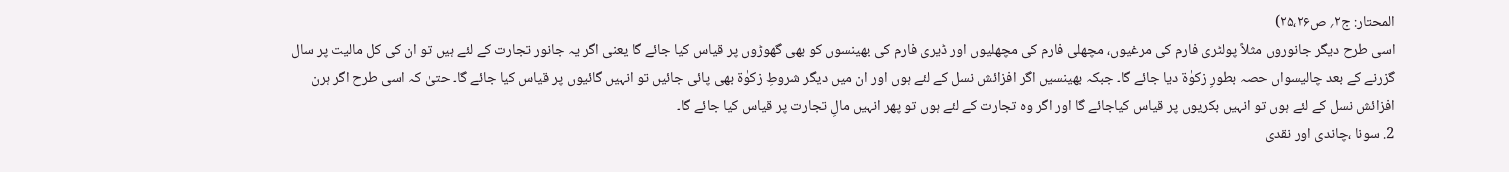المحتار: ج۲؍ ص۲۵،۲۶)
اسی طرح دیگر جانوروں مثلاً پولٹری فارم کی مرغیوں، مچھلی فارم کی مچھلیوں اور ڈیری فارم کی بھینسوں کو بھی گھوڑوں پر قیاس کیا جائے گا یعنی اگر یہ جانور تجارت کے لئے ہیں تو ان کی کل مالیت پر سال گزرنے کے بعد چالیسواں حصہ بطورِ زکوٰۃ دیا جائے گا۔ جبکہ بھینسیں اگر افزائش نسل کے لئے ہوں اور ان میں دیگر شروطِ زکوٰۃ بھی پائی جائیں تو انہیں گائیوں پر قیاس کیا جائے گا۔ حتیٰ کہ اسی طرح اگر ہرن افزائش نسل کے لئے ہوں تو انہیں بکریوں پر قیاس کیاجائے گا اور اگر وہ تجارت کے لئے ہوں تو پھر انہیں مالِ تجارت پر قیاس کیا جائے گا۔
2. سونا ،چاندی اور نقدی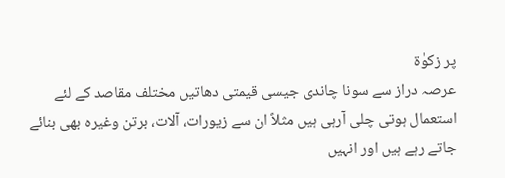پر زکوٰۃ
عرصہ دراز سے سونا چاندی جیسی قیمتی دھاتیں مختلف مقاصد کے لئے استعمال ہوتی چلی آرہی ہیں مثلاً ان سے زیورات، آلات، برتن وغیرہ بھی بنائے جاتے رہے ہیں اور انہیں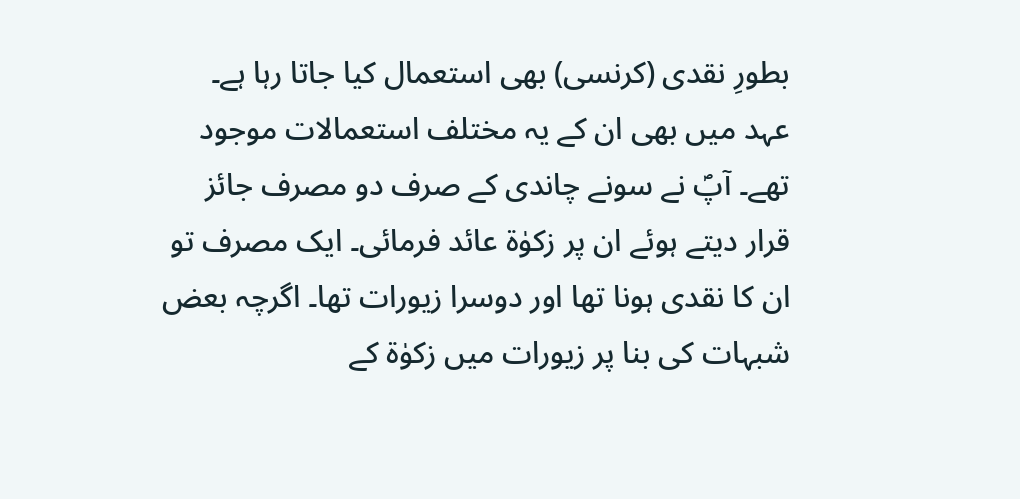بطورِ نقدی (کرنسی) بھی استعمال کیا جاتا رہا ہے۔ عہد میں بھی ان کے یہ مختلف استعمالات موجود تھے۔ آپؐ نے سونے چاندی کے صرف دو مصرف جائز قرار دیتے ہوئے ان پر زکوٰۃ عائد فرمائی۔ ایک مصرف تو ان کا نقدی ہونا تھا اور دوسرا زیورات تھا۔ اگرچہ بعض شبہات کی بنا پر زیورات میں زکوٰۃ کے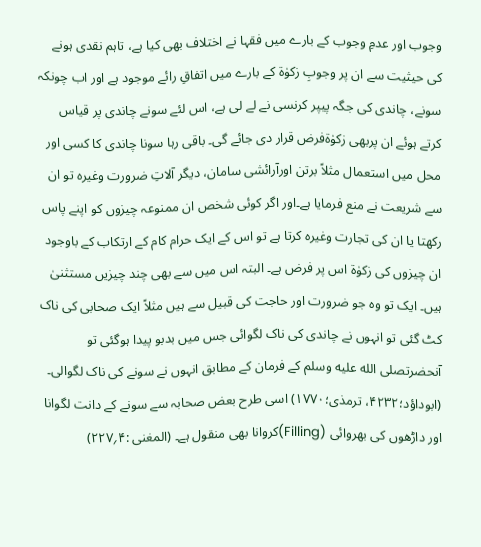وجوب اور عدمِ وجوب کے بارے میں فقہا نے اختلاف بھی کیا ہے، تاہم نقدی ہونے کی حیثیت سے ان پر وجوبِ زکوٰۃ کے بارے میں اتفاقِ رائے موجود ہے اور اب چونکہ سونے، چاندی کی جگہ پیپر کرنسی نے لے لی ہے، اس لئے سونے چاندی پر قیاس کرتے ہوئے ان پربھی زکوٰۃفرض قرار دی جائے گی۔ باقی رہا سونا چاندی کا کسی اور محل میں استعمال مثلاً برتن اورآرائشی سامان، دیگر آلاتِ ضرورت وغیرہ تو ان سے شریعت نے منع فرمایا ہے۔اور اگر کوئی شخص ان ممنوعہ چیزوں کو اپنے پاس رکھتا یا ان کی تجارت وغیرہ کرتا ہے تو اس کے ایک حرام کام کے ارتکاب کے باوجود ان چیزوں کی زکوٰۃ اس پر فرض ہے۔ البتہ اس میں سے بھی چند چیزیں مستثنیٰ ہیں۔ ایک تو وہ جو ضرورت اور حاجت کی قبیل سے ہیں مثلاً ایک صحابی کی ناک کٹ گئی تو انہوں نے چاندی کی ناک لگوائی جس میں بدبو پیدا ہوگئی تو آنحضرتصلى الله عليه وسلم کے فرمان کے مطابق انہوں نے سونے کی ناک لگوالی۔ (ابوداؤد؛۴۲۳۲، ترمذی؛۱۷۷۰) اسی طرح بعض صحابہ سے سونے کے دانت لگوانا اور داڑھوں کی بھروائی (Filling)کروانا بھی منقول ہے۔ (المغنی :۴؍۲۲۷)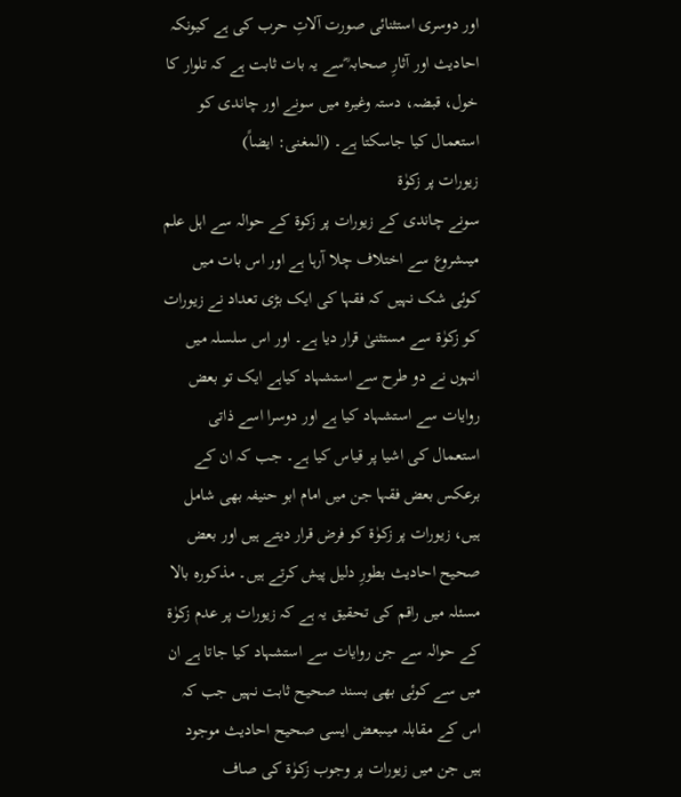اور دوسری استثنائی صورت آلاتِ حرب کی ہے کیونکہ احادیث اور آثارِ صحابہ ؓسے یہ بات ثابت ہے کہ تلوار کا خول، قبضہ، دستہ وغیرہ میں سونے اور چاندی کو استعمال کیا جاسکتا ہے۔ (المغنی: ایضاً)
زیورات پر زکوٰۃ
سونے چاندی کے زیورات پر زکوۃ کے حوالہ سے اہل علم میںشروع سے اختلاف چلا آرہا ہے اور اس بات میں کوئی شک نہیں کہ فقہا کی ایک بڑی تعداد نے زیورات کو زکوٰۃ سے مستثنیٰ قرار دیا ہے۔ اور اس سلسلہ میں انہوں نے دو طرح سے استشہاد کیاہے ایک تو بعض روایات سے استشہاد کیا ہے اور دوسرا اسے ذاتی استعمال کی اشیا پر قیاس کیا ہے۔ جب کہ ان کے برعکس بعض فقہا جن میں امام ابو حنیفہ بھی شامل ہیں، زیورات پر زکوٰۃ کو فرض قرار دیتے ہیں اور بعض صحیح احادیث بطورِ دلیل پیش کرتے ہیں۔ مذکورہ بالا مسئلہ میں راقم کی تحقیق یہ ہے کہ زیورات پر عدم زکوٰۃ کے حوالہ سے جن روایات سے استشہاد کیا جاتا ہے ان میں سے کوئی بھی بسند صحیح ثابت نہیں جب کہ اس کے مقابلہ میںبعض ایسی صحیح احادیث موجود ہیں جن میں زیورات پر وجوب زکوٰۃ کی صاف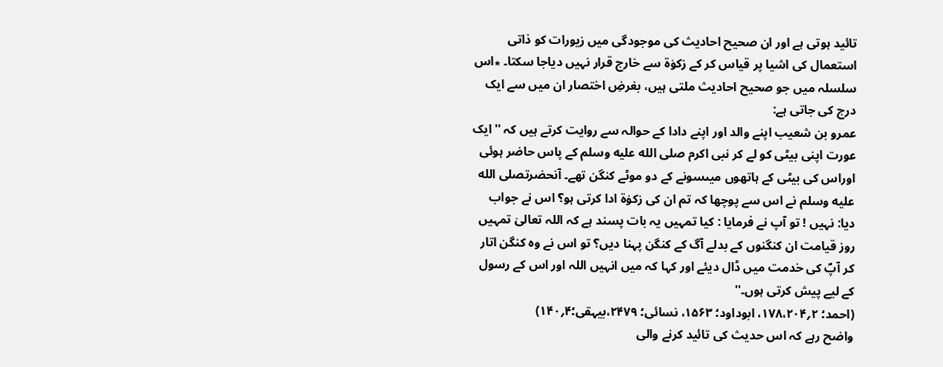تائید ہوتی ہے اور ان صحیح احادیث کی موجودگی میں زیورات کو ذاتی استعمال کی اشیا پر قیاس کر کے زکوٰۃ سے خارج قرار نہیں دیاجا سکتا۔ ٭اس سلسلہ میں جو صحیح احادیث ملتی ہیں، بغرضِ اختصار ان میں سے ایک درج کی جاتی ہے:
عمرو بن شعیب اپنے والد اور اپنے دادا کے حوالہ سے روایت کرتے ہیں کہ ''ایک عورت اپنی بیٹی کو لے کر نبی اکرم صلى الله عليه وسلم کے پاس حاضر ہوئی اوراس کی بیٹی کے ہاتھوں میںسونے کے دو موٹے کنگن تھے۔ آنحضرتصلى الله عليه وسلم نے اس سے پوچھا کہ تم ان کی زکوٰۃ ادا کرتی ہو؟ اس نے جواب دیا: نہیں ! تو آپ نے فرمایا : کیا تمہیں یہ بات پسند ہے کہ اللہ تعالیٰ تمہیں روز قیامت ان کنگنوں کے بدلے آگ کے کنگن پہنا دیں؟ تو اس نے وہ کنگن اتار کر آپؐ کی خدمت میں ڈال دیئے اور کہا کہ میں انہیں اللہ اور اس کے رسول کے لیے پیش کرتی ہوں۔''
(احمد؛ ۲؍۱۷۸،۲۰۴، ابوداود؛ ۱۵۶۳، نسائی؛ ۲۴۷۹،بیہقی؛۴؍۱۴۰)
واضح رہے کہ اس حدیث کی تائید کرنے والی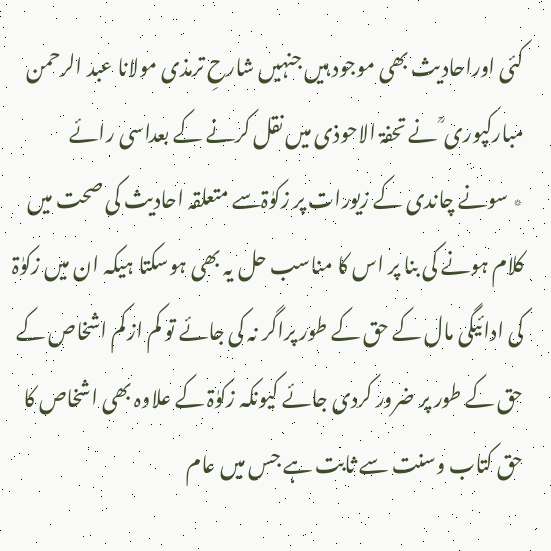کئی اوراحادیث بھی موجود ہیں جنہیں شارحِ ترمذی مولانا عبد الرحمن مبارکپوری ؒ نے تحفۃ الاحوذی میں نقل کرنے کے بعداسی رائے
٭ سونے چاندی کے زیورات پر زکوٰۃسے متعلقہ احادیث کی صحت میں کلام ہونے کی بنا پر اس کا مناسب حل یہ بھی ہوسکتا ہیکہ ان میں زکوٰۃ کی ادائیگی مال کے حق کے طور پراگر نہ کی جائے تو کم ازکم اشخاص کے حق کے طور پر ضرور کردی جائے کیونکہ زکوٰۃ کے علاوہ بھی اشخاص کا حق کتاب وسنت سے ثابت ہے جس میں عام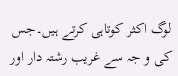لوگ اکثر کوتاہی کرتے ہیں۔جس کی و جہ سے غریب رشتہ دار اور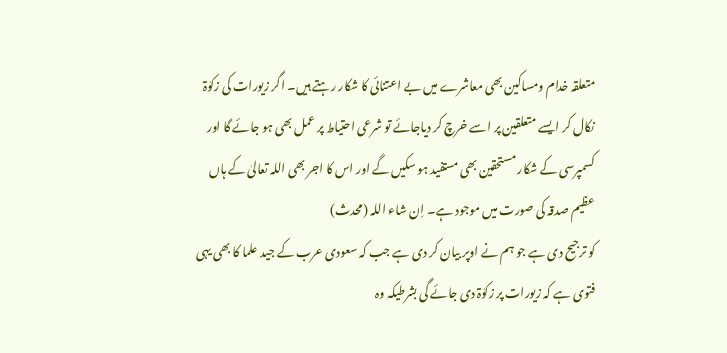متعلقہ خدام ومساکین بھی معاشرے میں بے اعتنائی کا شکار رہتے ہیں۔ اگر زیورات کی زکوٰۃ نکال کر ایسے متعلقین پر اسے خرچ کر دیاجائے تو شرعی احتیاط پر عمل بھی ہو جائے گا اور کسمپرسی کے شکار مستحقین بھی مستفید ہو سکیں گے اور اس کا اجر بھی اللہ تعالیٰ کے ہاں عظیم صدقہ کی صورت میں موجود ہے۔ اِن شاء اللہ (محدث)
کو ترجیح دی ہے جو ہم نے اوپر بیان کر دی ہے جب کہ سعودی عرب کے جید علما کا بھی یہی فتوی ہے کہ زیورات پر زکوٰۃ دی جائے گی بشرطیکہ وہ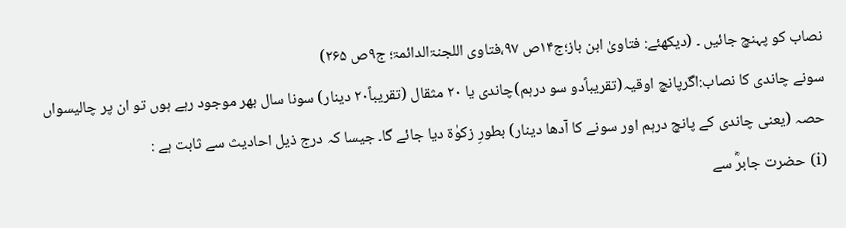نصاب کو پہنچ جائیں ۔ (دیکھئے: فتاویٰ ابن باز؛ج۱۴ص ۹۷،فتاوی اللجنۃالدائمۃ؛ ج۹ص ۲۶۵)
سونے چاندی کا نصاب:اگرپانچ اوقیہ(تقریباًدو سو درہم)چاندی یا ۲۰ مثقال (تقریباً۲۰ دینار) سونا سال بھر موجود رہے ہوں تو ان پر چالیسواں حصہ (یعنی چاندی کے پانچ درہم اور سونے کا آدھا دینار) بطورِ زکوٰۃ دیا جائے گا۔ جیسا کہ درج ذیل احادیث سے ثابت ہے :
(i) حضرت جابرؓ سے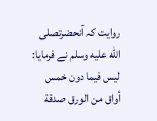روایت کہ آنحضرتصلى الله عليه وسلم نے فرمایا:
لیس فیما دون خمس أواق من الورق صدقة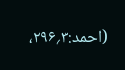(احمد:۳؍۲۹۶،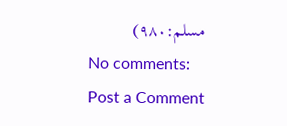مسلم:۹۸۰)
No comments:
Post a Comment